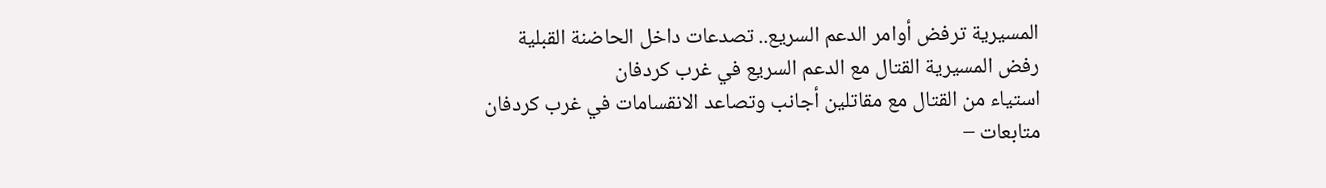المسيرية ترفض أوامر الدعم السريع.. تصدعات داخل الحاضنة القبلية
رفض المسيرية القتال مع الدعم السريع في غرب كردفان
استياء من القتال مع مقاتلين أجانب وتصاعد الانقسامات في غرب كردفان
متابعات –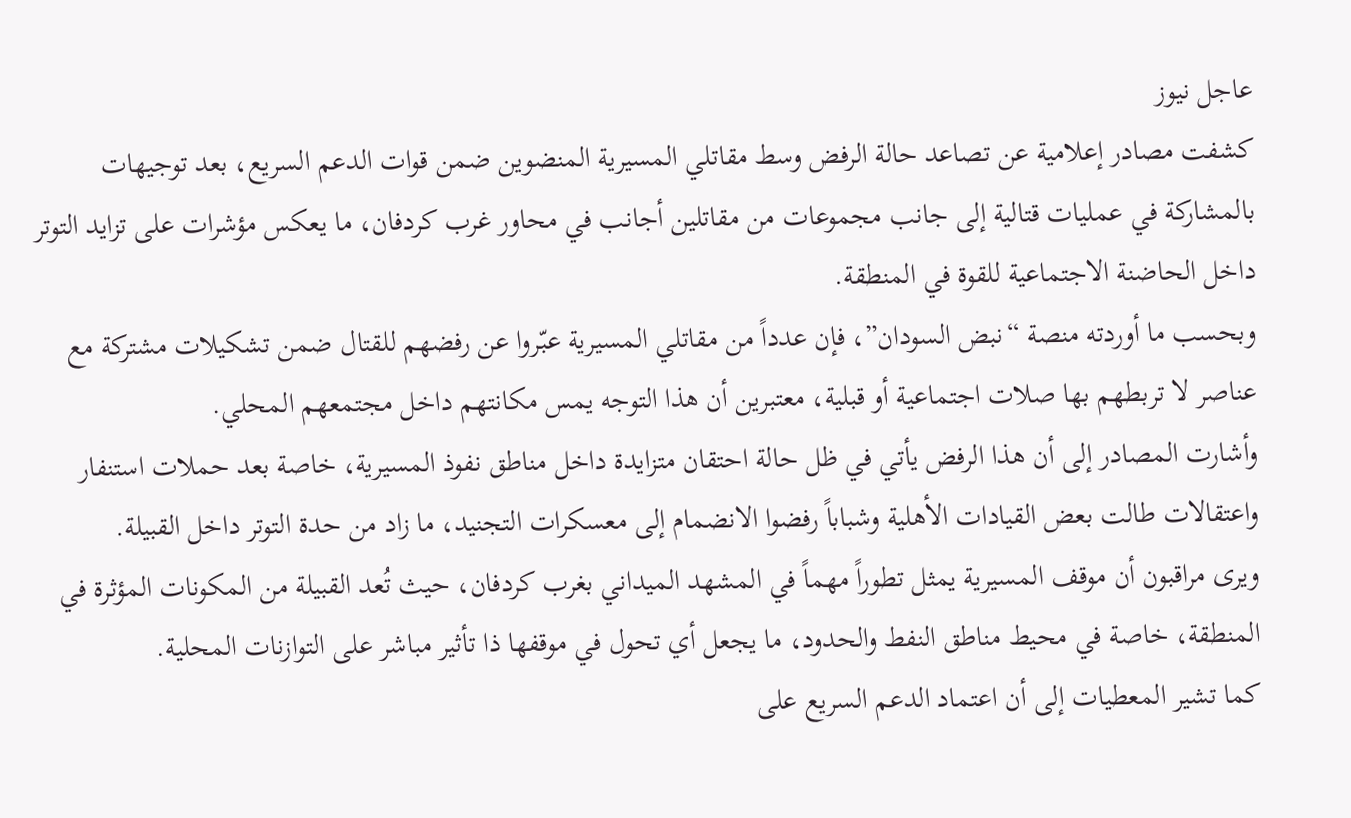عاجل نيوز
كشفت مصادر إعلامية عن تصاعد حالة الرفض وسط مقاتلي المسيرية المنضوين ضمن قوات الدعم السريع، بعد توجيهات بالمشاركة في عمليات قتالية إلى جانب مجموعات من مقاتلين أجانب في محاور غرب كردفان، ما يعكس مؤشرات على تزايد التوتر داخل الحاضنة الاجتماعية للقوة في المنطقة.
وبحسب ما أوردته منصة “نبض السودان”، فإن عدداً من مقاتلي المسيرية عبّروا عن رفضهم للقتال ضمن تشكيلات مشتركة مع عناصر لا تربطهم بها صلات اجتماعية أو قبلية، معتبرين أن هذا التوجه يمس مكانتهم داخل مجتمعهم المحلي.
وأشارت المصادر إلى أن هذا الرفض يأتي في ظل حالة احتقان متزايدة داخل مناطق نفوذ المسيرية، خاصة بعد حملات استنفار واعتقالات طالت بعض القيادات الأهلية وشباباً رفضوا الانضمام إلى معسكرات التجنيد، ما زاد من حدة التوتر داخل القبيلة.
ويرى مراقبون أن موقف المسيرية يمثل تطوراً مهماً في المشهد الميداني بغرب كردفان، حيث تُعد القبيلة من المكونات المؤثرة في المنطقة، خاصة في محيط مناطق النفط والحدود، ما يجعل أي تحول في موقفها ذا تأثير مباشر على التوازنات المحلية.
كما تشير المعطيات إلى أن اعتماد الدعم السريع على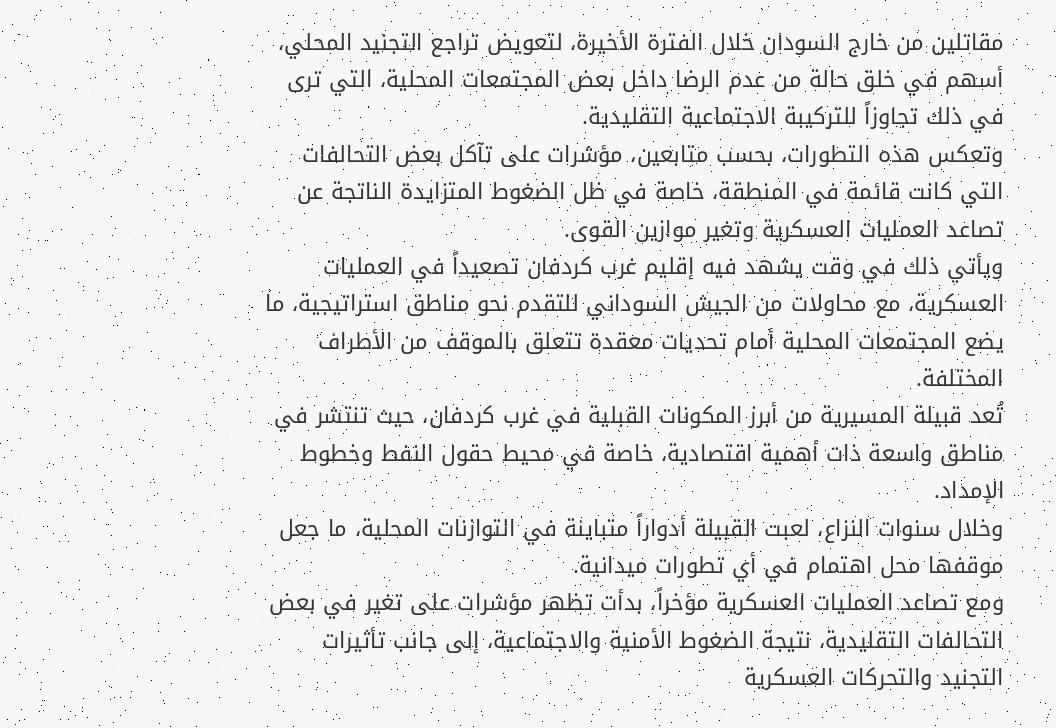مقاتلين من خارج السودان خلال الفترة الأخيرة، لتعويض تراجع التجنيد المحلي، أسهم في خلق حالة من عدم الرضا داخل بعض المجتمعات المحلية، التي ترى في ذلك تجاوزاً للتركيبة الاجتماعية التقليدية.
وتعكس هذه التطورات، بحسب متابعين، مؤشرات على تآكل بعض التحالفات التي كانت قائمة في المنطقة، خاصة في ظل الضغوط المتزايدة الناتجة عن تصاعد العمليات العسكرية وتغير موازين القوى.
ويأتي ذلك في وقت يشهد فيه إقليم غرب كردفان تصعيداً في العمليات العسكرية، مع محاولات من الجيش السوداني للتقدم نحو مناطق استراتيجية، ما يضع المجتمعات المحلية أمام تحديات معقدة تتعلق بالموقف من الأطراف المختلفة.
تُعد قبيلة المسيرية من أبرز المكونات القبلية في غرب كردفان، حيث تنتشر في مناطق واسعة ذات أهمية اقتصادية، خاصة في محيط حقول النفط وخطوط الإمداد.
وخلال سنوات النزاع، لعبت القبيلة أدواراً متباينة في التوازنات المحلية، ما جعل موقفها محل اهتمام في أي تطورات ميدانية.
ومع تصاعد العمليات العسكرية مؤخراً، بدأت تظهر مؤشرات على تغير في بعض التحالفات التقليدية، نتيجة الضغوط الأمنية والاجتماعية، إلى جانب تأثيرات التجنيد والتحركات العسكرية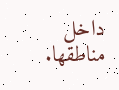داخل مناطقها.